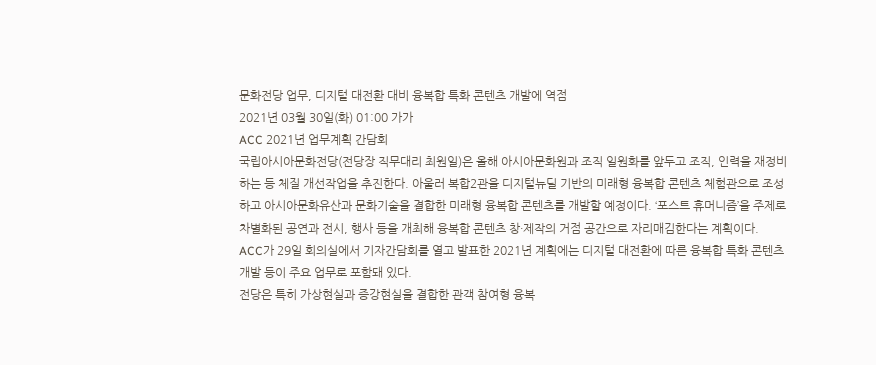문화전당 업무, 디지털 대전환 대비 융복합 특화 콘텐츠 개발에 역점
2021년 03월 30일(화) 01:00 가가
ACC 2021년 업무계획 간담회
국립아시아문화전당(전당장 직무대리 최원일)은 올해 아시아문화원과 조직 일원화를 앞두고 조직, 인력을 재정비하는 등 체질 개선작업을 추진한다. 아울러 복합2관을 디지털뉴딜 기반의 미래형 융복합 콘텐츠 체험관으로 조성하고 아시아문화유산과 문화기술을 결합한 미래형 융복합 콘텐츠를 개발할 예정이다. ‘포스트 휴머니즘’을 주제로 차별화된 공연과 전시, 행사 등을 개최해 융복합 콘텐츠 창·제작의 거점 공간으로 자리매김한다는 계획이다.
ACC가 29일 회의실에서 기자간담회를 열고 발표한 2021년 계획에는 디지털 대전환에 따른 융복합 특화 콘텐츠 개발 등이 주요 업무로 포함돼 있다.
전당은 특히 가상현실과 증강현실을 결합한 관객 참여형 융복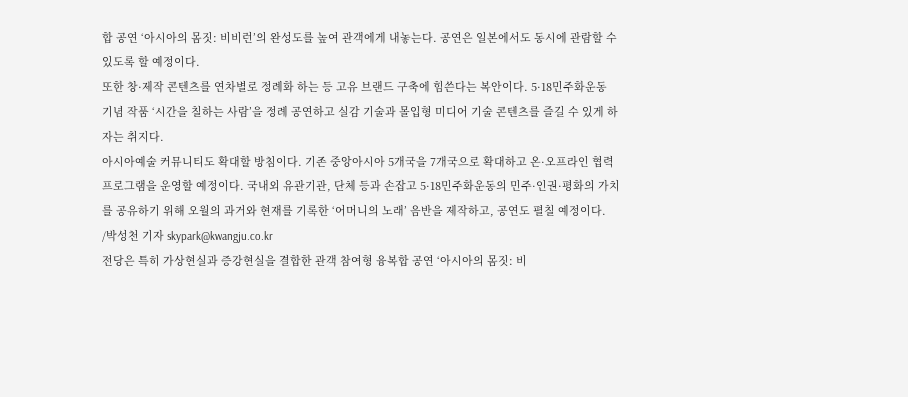합 공연 ‘아시아의 몸짓: 비비런’의 완성도를 높여 관객에게 내놓는다. 공연은 일본에서도 동시에 관람할 수 있도록 할 예정이다.
또한 창·제작 콘텐츠를 연차별로 정례화 하는 등 고유 브랜드 구축에 힘쓴다는 복안이다. 5·18민주화운동 기념 작품 ‘시간을 칠하는 사람’을 정례 공연하고 실감 기술과 몰입형 미디어 기술 콘텐츠를 즐길 수 있게 하자는 취지다.
아시아예술 커뮤니티도 확대할 방침이다. 기존 중앙아시아 5개국을 7개국으로 확대하고 온·오프라인 협력 프로그램을 운영할 예정이다. 국내외 유관기관, 단체 등과 손잡고 5·18민주화운동의 민주·인권·평화의 가치를 공유하기 위해 오월의 과거와 현재를 기록한 ‘어머니의 노래’ 음반을 제작하고, 공연도 펼칠 예정이다.
/박성천 기자 skypark@kwangju.co.kr
전당은 특히 가상현실과 증강현실을 결합한 관객 참여형 융복합 공연 ‘아시아의 몸짓: 비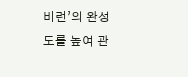비런’의 완성도를 높여 관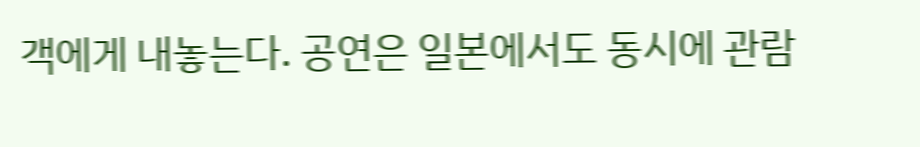객에게 내놓는다. 공연은 일본에서도 동시에 관람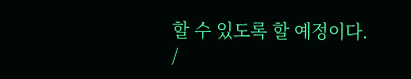할 수 있도록 할 예정이다.
/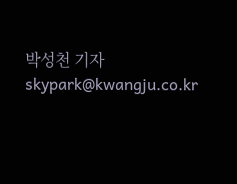박성천 기자 skypark@kwangju.co.kr